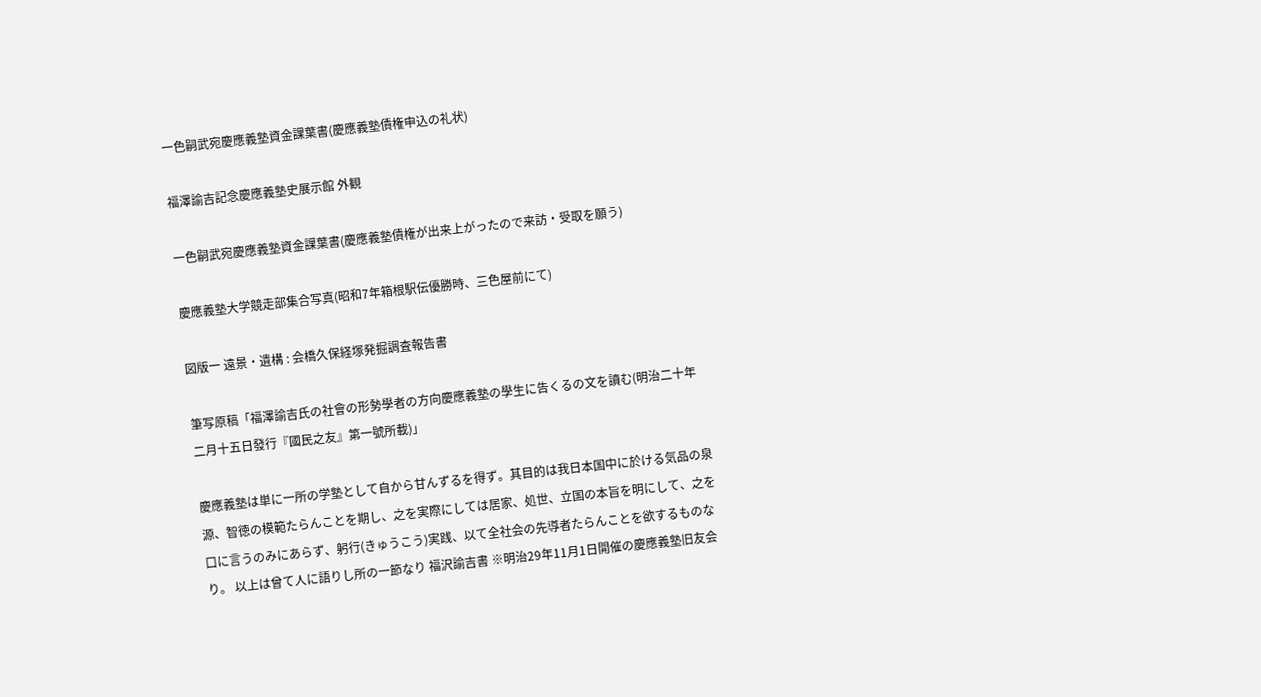一色嗣武宛慶應義塾資金課葉書(慶應義塾債権申込の礼状)

福澤諭吉記念慶應義塾史展示館 外観

一色嗣武宛慶應義塾資金課葉書(慶應義塾債権が出来上がったので来訪・受取を願う)

慶應義塾大学競走部集合写真(昭和7年箱根駅伝優勝時、三色屋前にて)

図版一 遠景・遺構 : 会橋久保経塚発掘調査報告書

筆写原稿「福澤諭吉氏の社會の形勢學者の方向慶應義塾の學生に告くるの文を讀む(明治二十年二月十五日發行『國民之友』第一號所載)」

慶應義塾は単に一所の学塾として自から甘んずるを得ず。其目的は我日本国中に於ける気品の泉源、智徳の模範たらんことを期し、之を実際にしては居家、処世、立国の本旨を明にして、之を口に言うのみにあらず、躬行(きゅうこう)実践、以て全社会の先導者たらんことを欲するものなり。 以上は曾て人に語りし所の一節なり 福沢諭吉書 ※明治29年11月1日開催の慶應義塾旧友会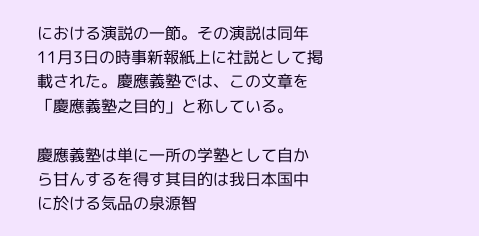における演説の一節。その演説は同年11月3日の時事新報紙上に社説として掲載された。慶應義塾では、この文章を「慶應義塾之目的」と称している。

慶應義塾は単に一所の学塾として自から甘んするを得す其目的は我日本国中に於ける気品の泉源智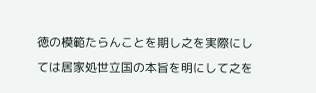徳の模範たらんことを期し之を実際にしては居家処世立国の本旨を明にして之を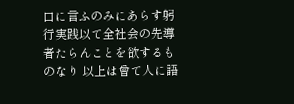口に言ふのみにあらす躬行実践以て全社会の先導者たらんことを欲するものなり 以上は曾て人に語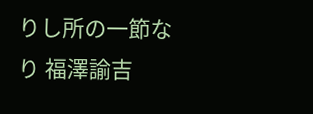りし所の一節なり 福澤諭吉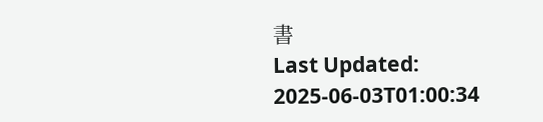書
Last Updated: 2025-06-03T01:00:34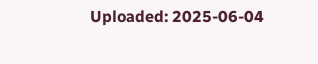Uploaded: 2025-06-04